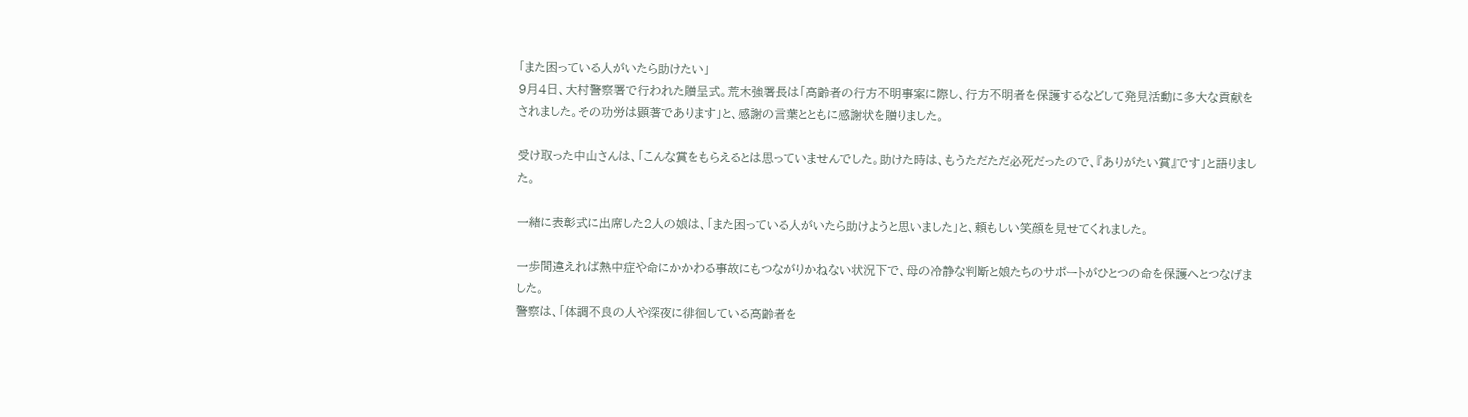「また困っている人がいたら助けたい」
9月4日、大村警察署で行われた贈呈式。荒木強署長は「高齢者の行方不明事案に際し、行方不明者を保護するなどして発見活動に多大な貢献をされました。その功労は顕著であります」と、感謝の言葉とともに感謝状を贈りました。

受け取った中山さんは、「こんな賞をもらえるとは思っていませんでした。助けた時は、もうただただ必死だったので、『ありがたい賞』です」と語りました。

一緒に表彰式に出席した2人の娘は、「また困っている人がいたら助けようと思いました」と、頼もしい笑顔を見せてくれました。

一歩間違えれば熱中症や命にかかわる事故にもつながりかねない状況下で、母の冷静な判断と娘たちのサポートがひとつの命を保護へとつなげました。
警察は、「体調不良の人や深夜に徘徊している高齢者を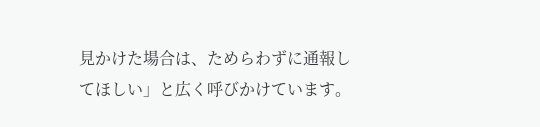見かけた場合は、ためらわずに通報してほしい」と広く呼びかけています。